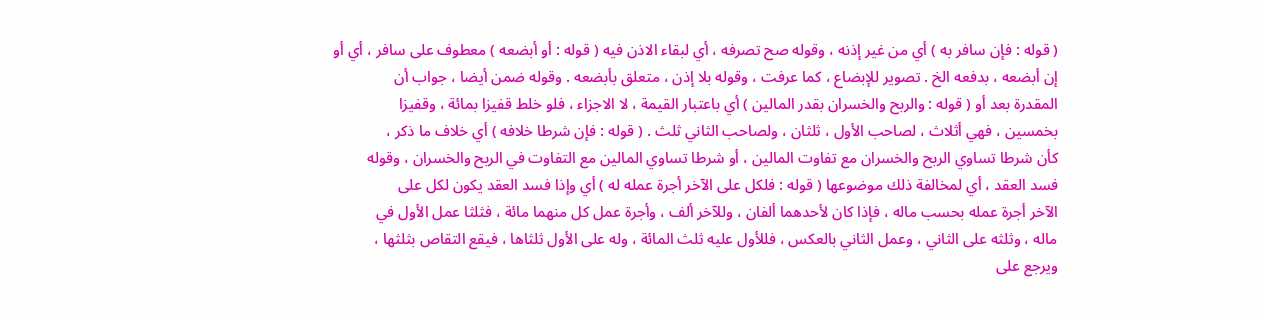( قوله : فإن سافر به ) أي من غير إذنه ، وقوله صح تصرفه ، أي لبقاء الاذن فيه ( قوله : أو أبضعه ) معطوف على سافر ، أي أو
إن أبضعه ، بدفعه الخ . تصوير للإبضاع ، كما عرفت ، وقوله بلا إذن ، متعلق بأبضعه . وقوله ضمن أيضا ، جواب أن
المقدرة بعد أو ( قوله : والربح والخسران بقدر المالين ) أي باعتبار القيمة ، لا الاجزاء ، فلو خلط قفيزا بمائة ، وقفيزا
بخمسين ، فهي أثلاث ، لصاحب الأول ، ثلثان ، ولصاحب الثاني ثلث . ( قوله : فإن شرطا خلافه ) أي خلاف ما ذكر ،
كأن شرطا تساوي الربح والخسران مع تفاوت المالين ، أو شرطا تساوي المالين مع التفاوت في الربح والخسران ، وقوله
فسد العقد ، أي لمخالفة ذلك موضوعها ( قوله : فلكل على الآخر أجرة عمله له ) أي وإذا فسد العقد يكون لكل على
الآخر أجرة عمله بحسب ماله ، فإذا كان لأحدهما ألفان ، وللآخر ألف ، وأجرة عمل كل منهما مائة ، فثلثا عمل الأول في
ماله ، وثلثه على الثاني ، وعمل الثاني بالعكس ، فللأول عليه ثلث المائة ، وله على الأول ثلثاها ، فيقع التقاص بثلثها ،
ويرجع على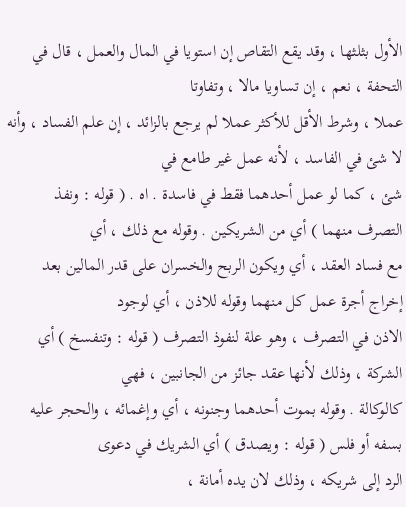الأول بثلثها ، وقد يقع التقاص إن استويا في المال والعمل ، قال في التحفة ، نعم ، إن تساويا مالا ، وتفاوتا
عملا ، وشرط الأقل للأكثر عملا لم يرجع بالزائد ، إن علم الفساد ، وأنه لا شئ في الفاسد ، لأنه عمل غير طامع في
شئ ، كما لو عمل أحدهما فقط في فاسدة . اه . ( قوله : ونفذ التصرف منهما ) أي من الشريكين . وقوله مع ذلك ، أي
مع فساد العقد ، أي ويكون الربح والخسران على قدر المالين بعد إخراج أجرة عمل كل منهما وقوله للاذن ، أي لوجود
الاذن في التصرف ، وهو علة لنفوذ التصرف ( قوله : وتنفسخ ) أي الشركة ، وذلك لأنها عقد جائز من الجانبين ، فهي
كالوكالة . وقوله بموت أحدهما وجنونه ، أي وإغمائه ، والحجر عليه بسفه أو فلس ( قوله : ويصدق ) أي الشريك في دعوى
الرد إلى شريكه ، وذلك لان يده أمانة ،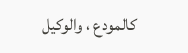كالمودع ، والوكيل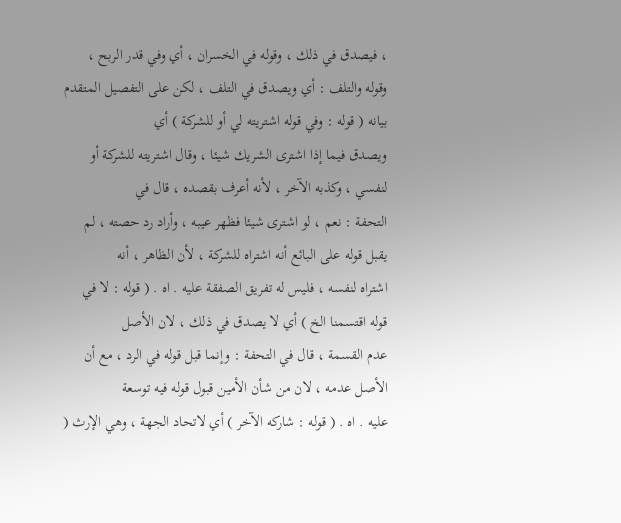، فيصدق في ذلك ، وقوله في الخسران ، أي وفي قدر الربح ،
وقوله والتلف : أي ويصدق في التلف ، لكن على التفصيل المتقدم بيانه ( قوله : وفي قوله اشتريته لي أو للشركة ) أي
ويصدق فيما إذا اشترى الشريك شيئا ، وقال اشتريته للشركة أو لنفسي ، وكذبه الآخر ، لأنه أعرف بقصده ، قال في
التحفة : نعم ، لو اشترى شيئا فظهر عيبه ، وأراد رد حصته ، لم يقبل قوله على البائع أنه اشتراه للشركة ، لأن الظاهر ، أنه
اشتراه لنفسه ، فليس له تفريق الصفقة عليه . اه . ( قوله : لا في قوله اقتسمنا الخ ) أي لا يصدق في ذلك ، لان الأصل
عدم القسمة ، قال في التحفة : وإنما قبل قوله في الرد ، مع أن الأصل عدمه ، لان من شأن الأمين قبول قوله فيه توسعة
عليه . اه . ( قوله : شاركه الآخر ) أي لاتحاد الجهة ، وهي الإرث (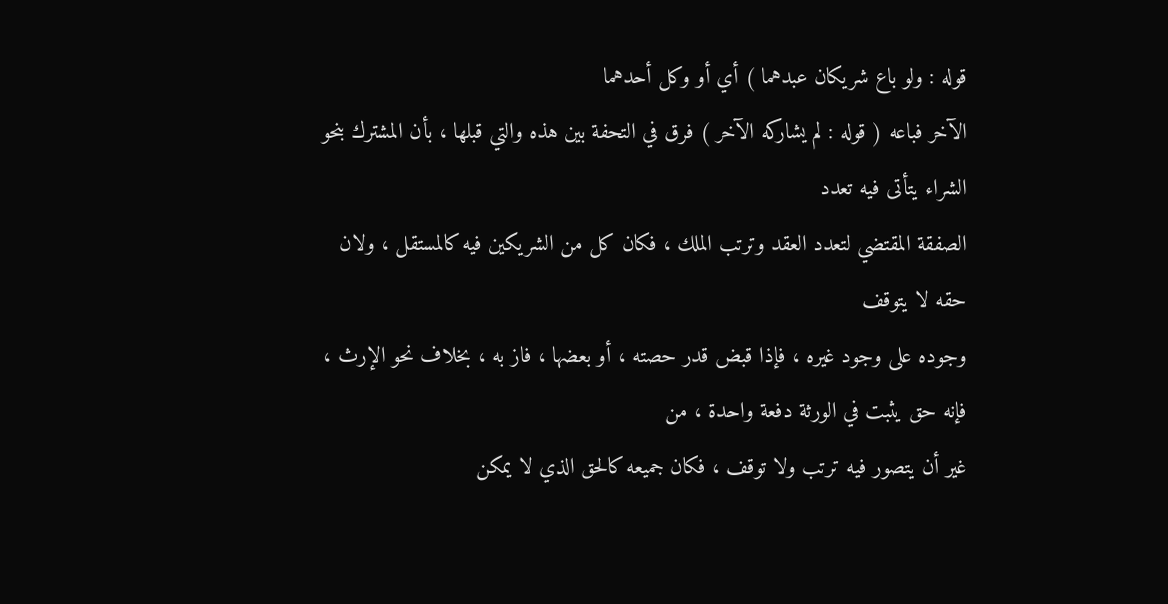قوله : ولو باع شريكان عبدهما ) أي أو وكل أحدهما
الآخر فباعه ( قوله : لم يشاركه الآخر ) فرق في التحفة بين هذه والتي قبلها ، بأن المشترك بنحو الشراء يتأتى فيه تعدد
الصفقة المقتضي لتعدد العقد وترتب الملك ، فكان كل من الشريكين فيه كالمستقل ، ولان حقه لا يتوقف
وجوده على وجود غيره ، فإذا قبض قدر حصته ، أو بعضها ، فاز به ، بخلاف نحو الإرث ، فإنه حق يثبت في الورثة دفعة واحدة ، من
غير أن يتصور فيه ترتب ولا توقف ، فكان جميعه كالحق الذي لا يمكن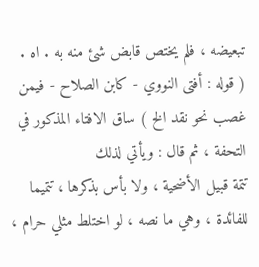تبعيضه ، فلم يختص قابض شئ منه به . اه .
( قوله : أفتى النووي - كابن الصلاح - فيمن غصب نحو نقد الخ ) ساق الافتاء المذكور في التحفة ، ثم قال : ويأتي لذلك
تتمة قبيل الأضحية ، ولا بأس بذكرها ، تتميما للفائدة ، وهي ما نصه ، لو اختلط مثلي حرام ،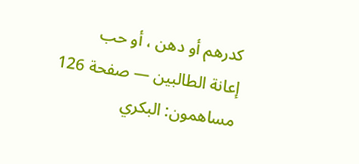كدرهم أو دهن ، أو حب
إعانة الطالبين — صفحة 126
مساهمون: البكري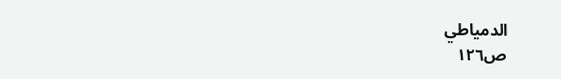الدمياطي
ص١٢٦